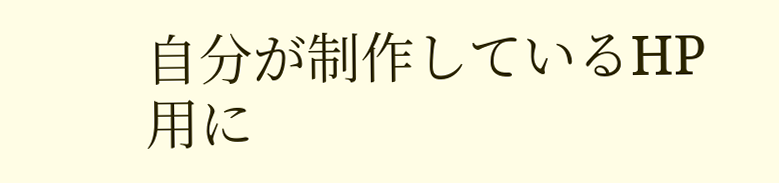自分が制作しているHP用に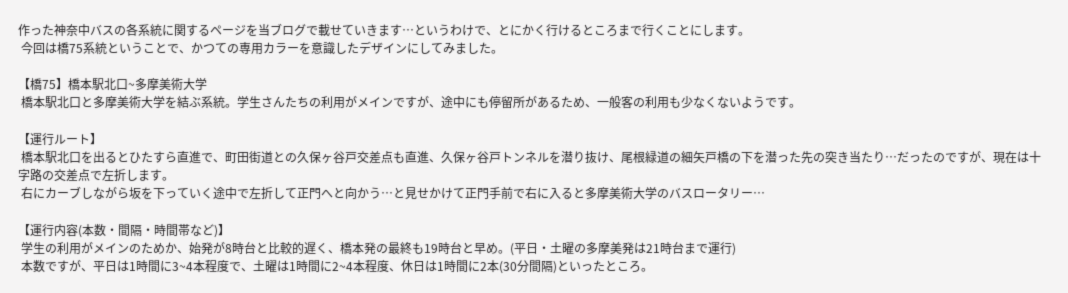作った神奈中バスの各系統に関するページを当ブログで載せていきます…というわけで、とにかく行けるところまで行くことにします。
 今回は橋75系統ということで、かつての専用カラーを意識したデザインにしてみました。

【橋75】橋本駅北口~多摩美術大学
 橋本駅北口と多摩美術大学を結ぶ系統。学生さんたちの利用がメインですが、途中にも停留所があるため、一般客の利用も少なくないようです。

【運行ルート】
 橋本駅北口を出るとひたすら直進で、町田街道との久保ヶ谷戸交差点も直進、久保ヶ谷戸トンネルを潜り抜け、尾根緑道の細矢戸橋の下を潜った先の突き当たり…だったのですが、現在は十字路の交差点で左折します。
 右にカーブしながら坂を下っていく途中で左折して正門へと向かう…と見せかけて正門手前で右に入ると多摩美術大学のバスロータリー…

【運行内容(本数・間隔・時間帯など)】
 学生の利用がメインのためか、始発が8時台と比較的遅く、橋本発の最終も19時台と早め。(平日・土曜の多摩美発は21時台まで運行)
 本数ですが、平日は1時間に3~4本程度で、土曜は1時間に2~4本程度、休日は1時間に2本(30分間隔)といったところ。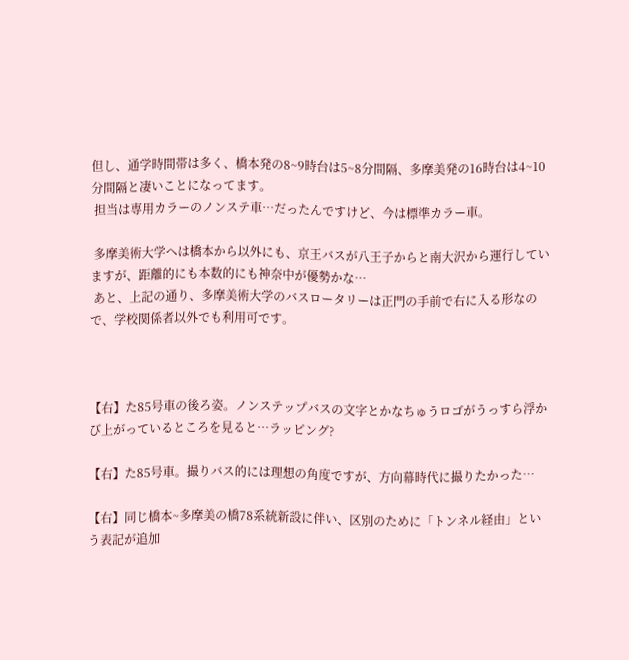但し、通学時間帯は多く、橋本発の8~9時台は5~8分間隔、多摩美発の16時台は4~10分間隔と凄いことになってます。
 担当は専用カラーのノンステ車…だったんですけど、今は標準カラー車。

 多摩美術大学へは橋本から以外にも、京王バスが八王子からと南大沢から運行していますが、距離的にも本数的にも神奈中が優勢かな…
 あと、上記の通り、多摩美術大学のバスロータリーは正門の手前で右に入る形なので、学校関係者以外でも利用可です。



【右】た85号車の後ろ姿。ノンステップバスの文字とかなちゅうロゴがうっすら浮かび上がっているところを見ると…ラッピング?

【右】た85号車。撮りバス的には理想の角度ですが、方向幕時代に撮りたかった…

【右】同じ橋本~多摩美の橋78系統新設に伴い、区別のために「トンネル経由」という表記が追加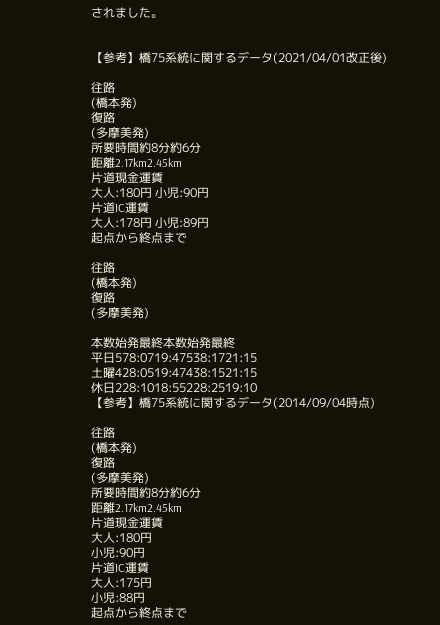されました。


【参考】橋75系統に関するデータ(2021/04/01改正後)

往路
(橋本発)
復路
(多摩美発)
所要時間約8分約6分
距離2.17km2.45km
片道現金運賃
大人:180円 小児:90円
片道IC運賃
大人:178円 小児:89円
起点から終点まで

往路
(橋本発)
復路
(多摩美発)

本数始発最終本数始発最終
平日578:0719:47538:1721:15
土曜428:0519:47438:1521:15
休日228:1018:55228:2519:10
【参考】橋75系統に関するデータ(2014/09/04時点)

往路
(橋本発)
復路
(多摩美発)
所要時間約8分約6分
距離2.17km2.45km
片道現金運賃
大人:180円
小児:90円
片道IC運賃
大人:175円
小児:88円
起点から終点まで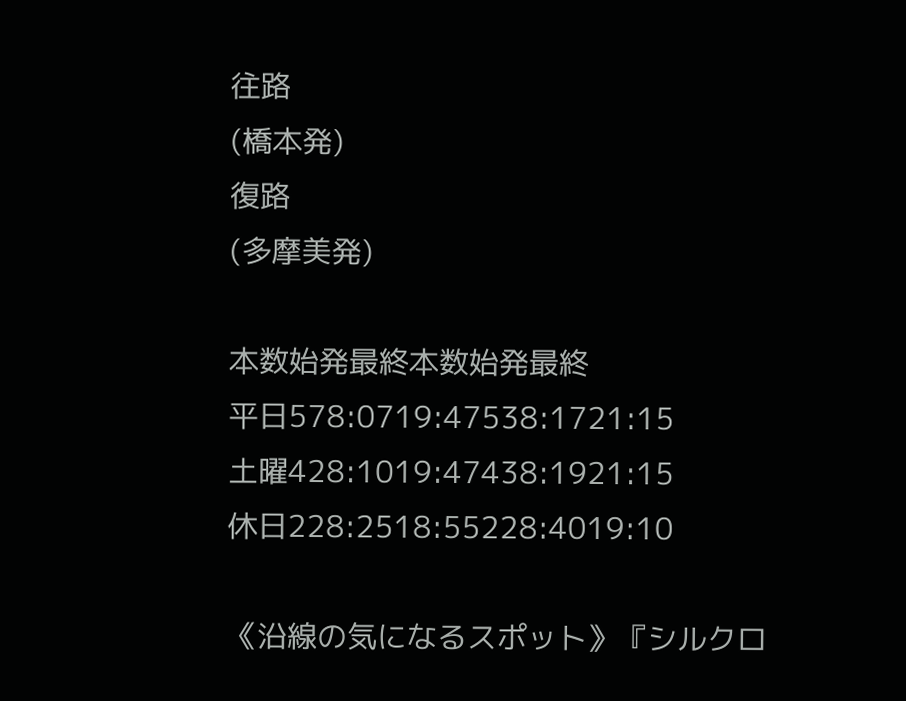往路
(橋本発)
復路
(多摩美発)

本数始発最終本数始発最終
平日578:0719:47538:1721:15
土曜428:1019:47438:1921:15
休日228:2518:55228:4019:10

《沿線の気になるスポット》『シルクロ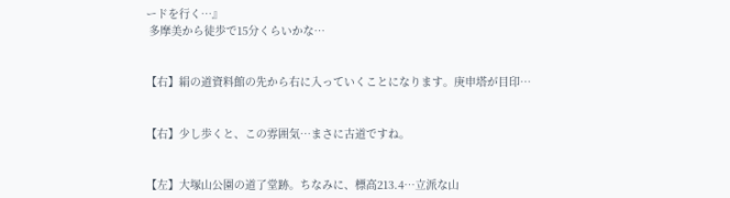ードを行く…』
 多摩美から徒歩で15分くらいかな…


【右】絹の道資料館の先から右に入っていくことになります。庚申塔が目印…


【右】少し歩くと、この雰囲気…まさに古道ですね。


【左】大塚山公園の道了堂跡。ちなみに、標高213.4…立派な山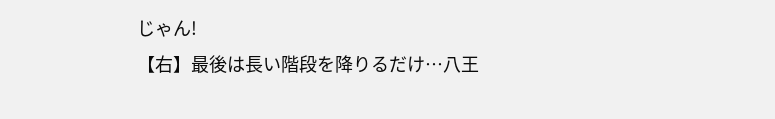じゃん!
【右】最後は長い階段を降りるだけ…八王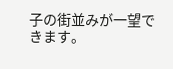子の街並みが一望できます。